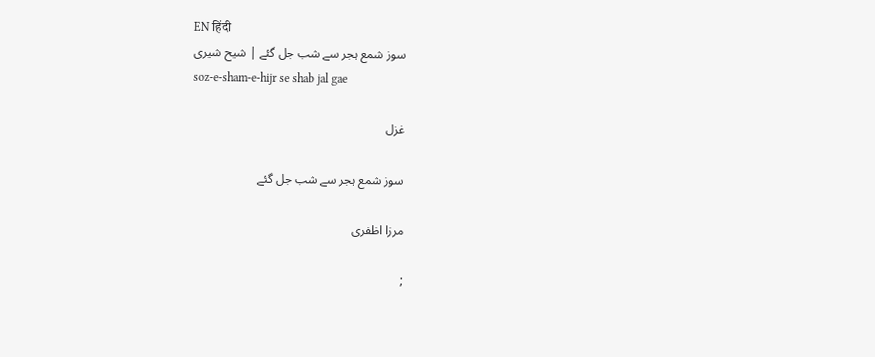EN हिंदी
سوز شمع ہجر سے شب جل گئے | شیح شیری
soz-e-sham-e-hijr se shab jal gae

غزل

سوز شمع ہجر سے شب جل گئے

مرزا اظفری

;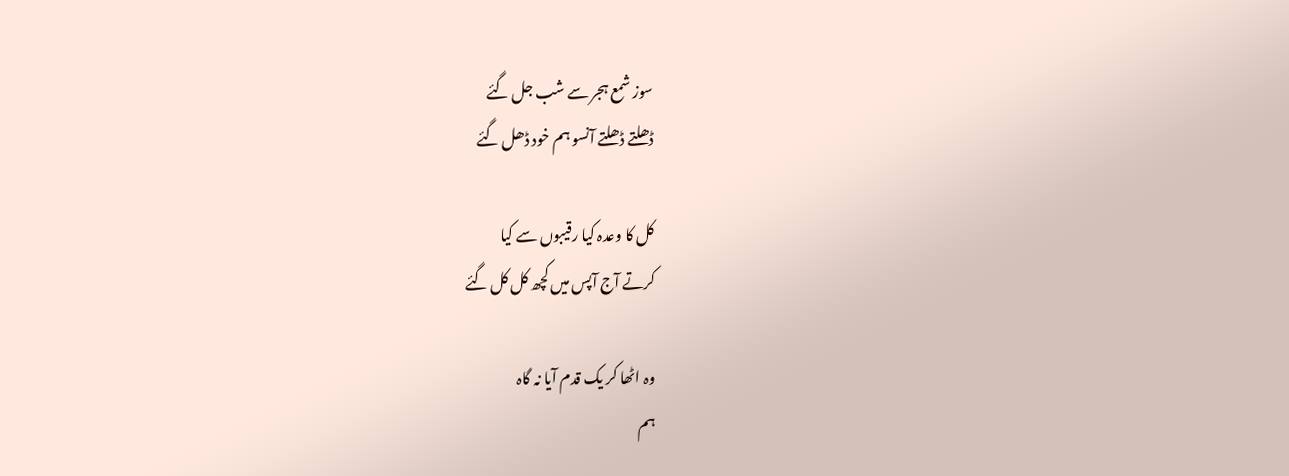سوز شمع ہجر سے شب جل گئے
ڈھلتے ڈھلتے آنسو ہم خود ڈھل گئے

کل کا وعدہ کیا رقیبوں سے کیا
کرتے آج آپس میں کچھ کل کل گئے

وہ اٹھا کر یک قدم آیا نہ گاہ
ہم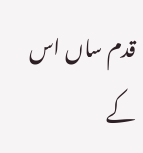قدم ساں اس کے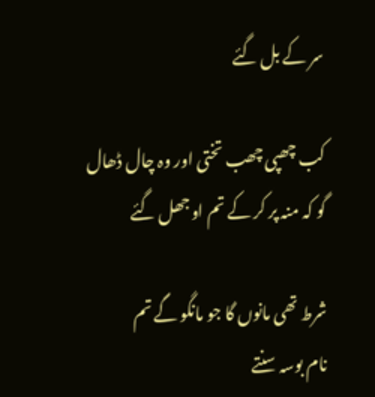سر کے بل گئے

کب چھپی چھب تختی اور وہ چال ڈھال
گو کہ منہ پر کر کے تم اوجھل گئے

شرط تھی مانوں گا جو مانگو گے تم
نام بوسہ سنتے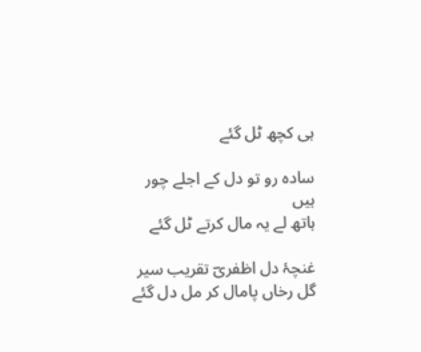ہی کچھ ٹل گئے

سادہ رو تو دل کے اجلے چور ہیں
ہاتھ لے یہ مال کرتے ٹل گئے

غنچۂ دل اظفریؔ تقریب سیر
گل رخاں پامال کر مل دل گئے